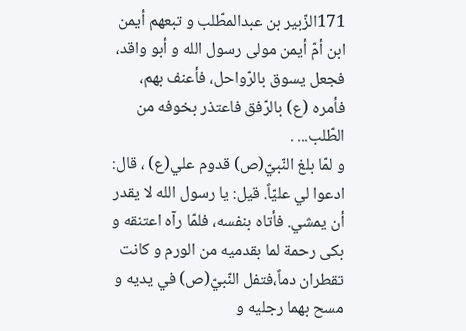171الزّبير بن عبدالمطّلب و تبعهم أيمن ابن أمّ أيمن مولى رسول الله و أبو واقد، فجعل يسوق بالرّواحل، فأعنف بهم، فأمره (ع) بالرّفق فاعتذر بخوفه من الطّلب... .
و لمّا بلغ النّبيّ(ص) قدوم علي(ع) ، قال: ادعوا لي عليّاً. قيل: يا رسول الله لا يقدر أن يمشي. فأتاه بنفسه، فلمّا رآه اعتنقه و بكى رحمة لما بقدميه من الورم و كانت تقطران دماً،فتفل النّبيّ(ص) في يديه و مسح بهما رجليه و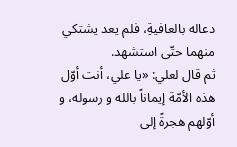دعاله بالعافيةِ، فلم يعد يشتكي منهما حتّى استشهد.
ثم قال لعلي: «يا علي، أنت أوّل هذه الأمّة إيماناً بالله و رسوله، و أوّلهم هجرةً إلى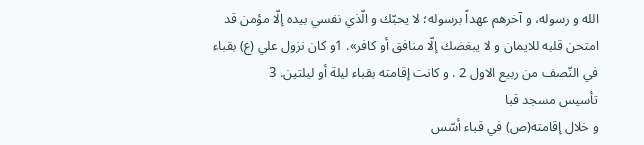الله و رسوله، و آخرهم عهداً برسوله؛ لا يحبّك و الّذي نفسي بيده إلّا مؤمن قد امتحن قلبه للايمان و لا يبغضك إلّا منافق أو كافر». 1و كان نزول علي (ع) بقباء في النّصف من ربيع الاول 2 . و كانت إقامته بقباء ليلة أو ليلتين. 3
تأسيس مسجد قبا
و خلال إقامته(ص) في قباء أسّس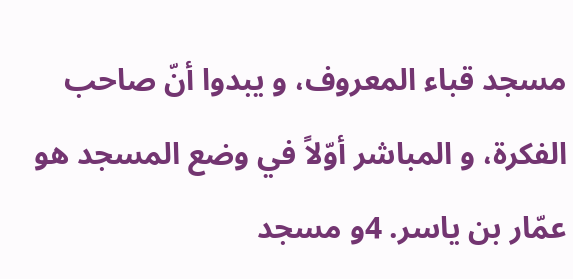مسجد قباء المعروف، و يبدوا أنّ صاحب الفكرة، و المباشر أوّلاً في وضع المسجد هو عمّار بن ياسر. 4و مسجد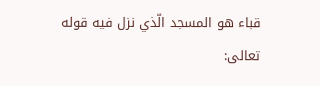قباء هو المسجد الّذي نزل فيه قوله تعالى: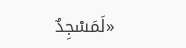«لَمَسْجِدٌ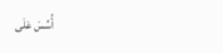أُسِّسَ عَلَى